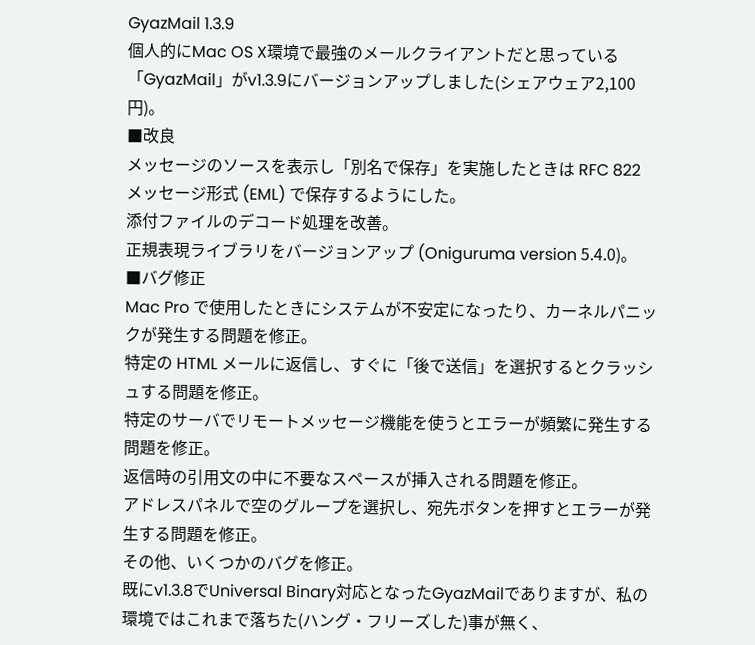GyazMail 1.3.9
個人的にMac OS X環境で最強のメールクライアントだと思っている「GyazMail」がv1.3.9にバージョンアップしました(シェアウェア2,100円)。
■改良
メッセージのソースを表示し「別名で保存」を実施したときは RFC 822 メッセージ形式 (EML) で保存するようにした。
添付ファイルのデコード処理を改善。
正規表現ライブラリをバージョンアップ (Oniguruma version 5.4.0)。
■バグ修正
Mac Pro で使用したときにシステムが不安定になったり、カーネルパニックが発生する問題を修正。
特定の HTML メールに返信し、すぐに「後で送信」を選択するとクラッシュする問題を修正。
特定のサーバでリモートメッセージ機能を使うとエラーが頻繁に発生する問題を修正。
返信時の引用文の中に不要なスペースが挿入される問題を修正。
アドレスパネルで空のグループを選択し、宛先ボタンを押すとエラーが発生する問題を修正。
その他、いくつかのバグを修正。
既にv1.3.8でUniversal Binary対応となったGyazMailでありますが、私の環境ではこれまで落ちた(ハング・フリーズした)事が無く、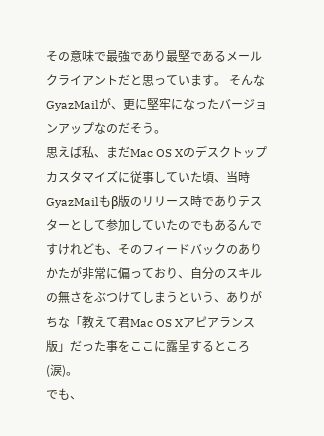その意味で最強であり最堅であるメールクライアントだと思っています。 そんなGyazMailが、更に堅牢になったバージョンアップなのだそう。
思えば私、まだMac OS Xのデスクトップカスタマイズに従事していた頃、当時GyazMailもβ版のリリース時でありテスターとして参加していたのでもあるんですけれども、そのフィードバックのありかたが非常に偏っており、自分のスキルの無さをぶつけてしまうという、ありがちな「教えて君Mac OS Xアピアランス版」だった事をここに露呈するところ(涙)。
でも、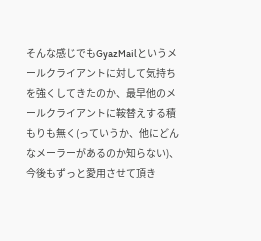そんな感じでもGyazMailというメールクライアントに対して気持ちを強くしてきたのか、最早他のメールクライアントに鞍替えする積もりも無く(っていうか、他にどんなメーラーがあるのか知らない)、今後もずっと愛用させて頂き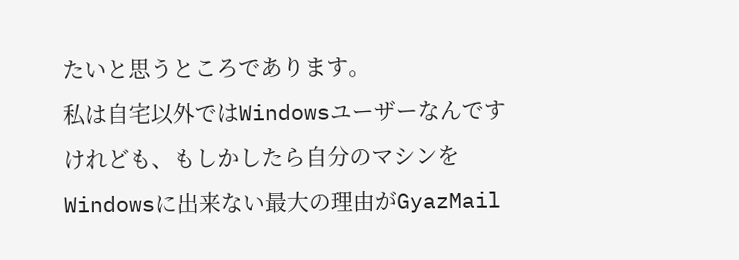たいと思うところであります。
私は自宅以外ではWindowsユーザーなんですけれども、もしかしたら自分のマシンをWindowsに出来ない最大の理由がGyazMail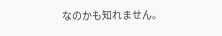なのかも知れません。